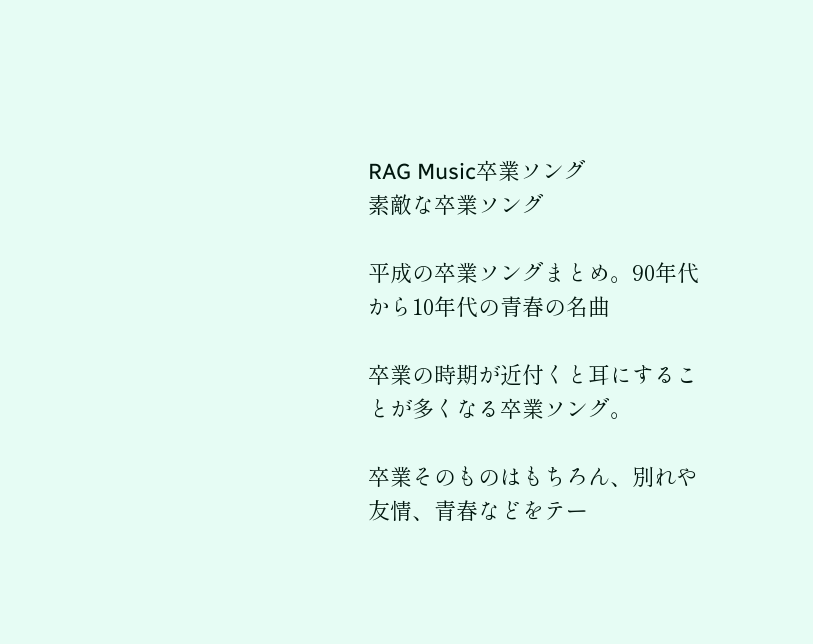RAG Music卒業ソング
素敵な卒業ソング

平成の卒業ソングまとめ。90年代から10年代の青春の名曲

卒業の時期が近付くと耳にすることが多くなる卒業ソング。

卒業そのものはもちろん、別れや友情、青春などをテー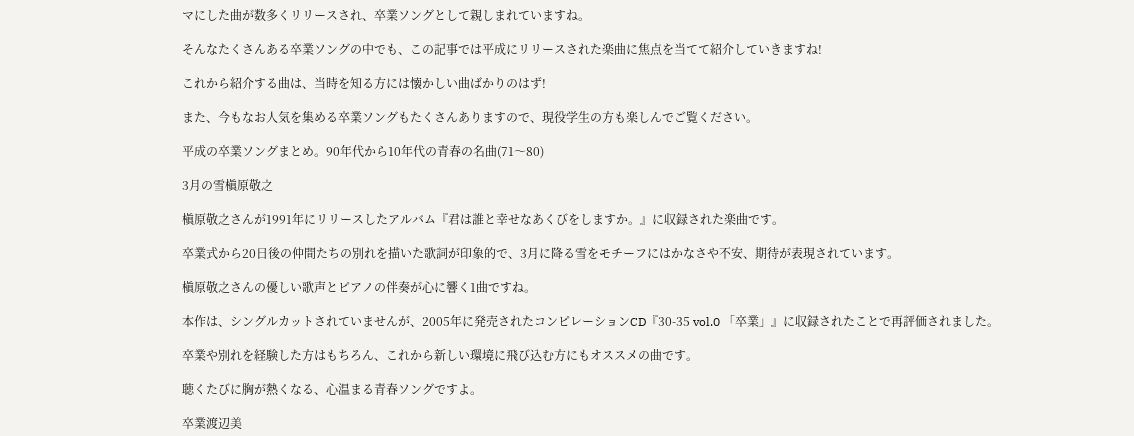マにした曲が数多くリリースされ、卒業ソングとして親しまれていますね。

そんなたくさんある卒業ソングの中でも、この記事では平成にリリースされた楽曲に焦点を当てて紹介していきますね!

これから紹介する曲は、当時を知る方には懐かしい曲ばかりのはず!

また、今もなお人気を集める卒業ソングもたくさんありますので、現役学生の方も楽しんでご覧ください。

平成の卒業ソングまとめ。90年代から10年代の青春の名曲(71〜80)

3月の雪槇原敬之

槇原敬之さんが1991年にリリースしたアルバム『君は誰と幸せなあくびをしますか。』に収録された楽曲です。

卒業式から20日後の仲間たちの別れを描いた歌詞が印象的で、3月に降る雪をモチーフにはかなさや不安、期待が表現されています。

槇原敬之さんの優しい歌声とピアノの伴奏が心に響く1曲ですね。

本作は、シングルカットされていませんが、2005年に発売されたコンピレーションCD『30-35 vol.0 「卒業」』に収録されたことで再評価されました。

卒業や別れを経験した方はもちろん、これから新しい環境に飛び込む方にもオススメの曲です。

聴くたびに胸が熱くなる、心温まる青春ソングですよ。

卒業渡辺美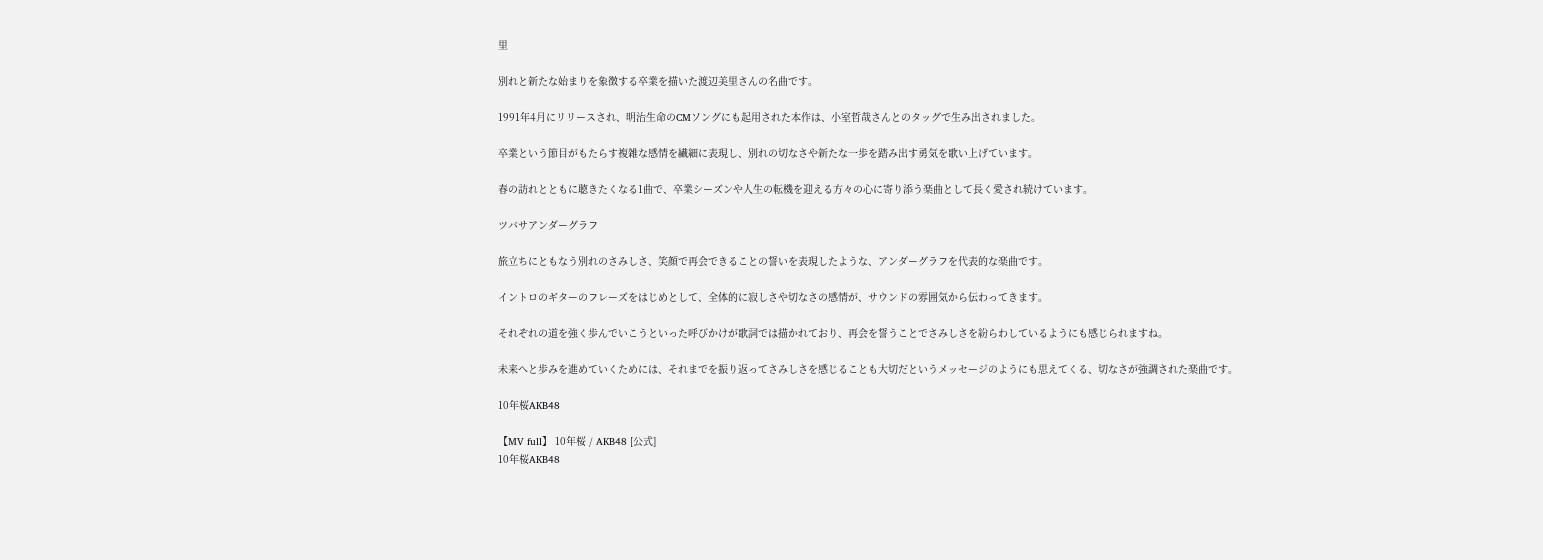里

別れと新たな始まりを象徴する卒業を描いた渡辺美里さんの名曲です。

1991年4月にリリースされ、明治生命のCMソングにも起用された本作は、小室哲哉さんとのタッグで生み出されました。

卒業という節目がもたらす複雑な感情を繊細に表現し、別れの切なさや新たな一歩を踏み出す勇気を歌い上げています。

春の訪れとともに聴きたくなる1曲で、卒業シーズンや人生の転機を迎える方々の心に寄り添う楽曲として長く愛され続けています。

ツバサアンダーグラフ

旅立ちにともなう別れのさみしさ、笑顔で再会できることの誓いを表現したような、アンダーグラフを代表的な楽曲です。

イントロのギターのフレーズをはじめとして、全体的に寂しさや切なさの感情が、サウンドの雰囲気から伝わってきます。

それぞれの道を強く歩んでいこうといった呼びかけが歌詞では描かれており、再会を誓うことでさみしさを紛らわしているようにも感じられますね。

未来へと歩みを進めていくためには、それまでを振り返ってさみしさを感じることも大切だというメッセージのようにも思えてくる、切なさが強調された楽曲です。

10年桜AKB48

【MV full】 10年桜 / AKB48 [公式]
10年桜AKB48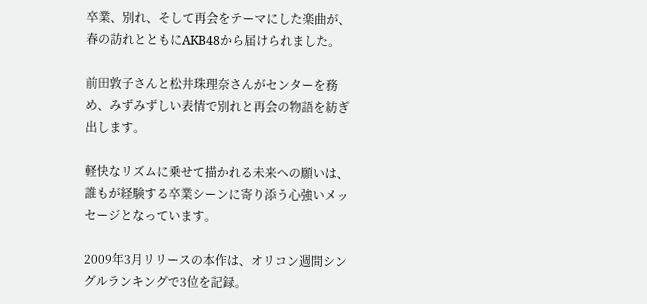卒業、別れ、そして再会をテーマにした楽曲が、春の訪れとともにAKB48から届けられました。

前田敦子さんと松井珠理奈さんがセンターを務め、みずみずしい表情で別れと再会の物語を紡ぎ出します。

軽快なリズムに乗せて描かれる未来への願いは、誰もが経験する卒業シーンに寄り添う心強いメッセージとなっています。

2009年3月リリースの本作は、オリコン週間シングルランキングで3位を記録。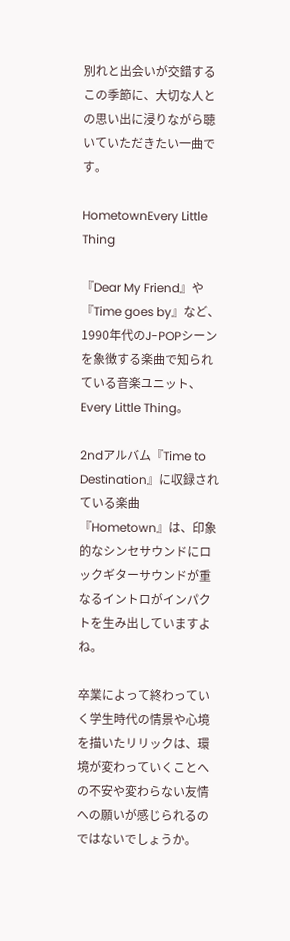別れと出会いが交錯するこの季節に、大切な人との思い出に浸りながら聴いていただきたい一曲です。

HometownEvery Little Thing

『Dear My Friend』や『Time goes by』など、1990年代のJ-POPシーンを象徴する楽曲で知られている音楽ユニット、Every Little Thing。

2ndアルバム『Time to Destination』に収録されている楽曲『Hometown』は、印象的なシンセサウンドにロックギターサウンドが重なるイントロがインパクトを生み出していますよね。

卒業によって終わっていく学生時代の情景や心境を描いたリリックは、環境が変わっていくことへの不安や変わらない友情への願いが感じられるのではないでしょうか。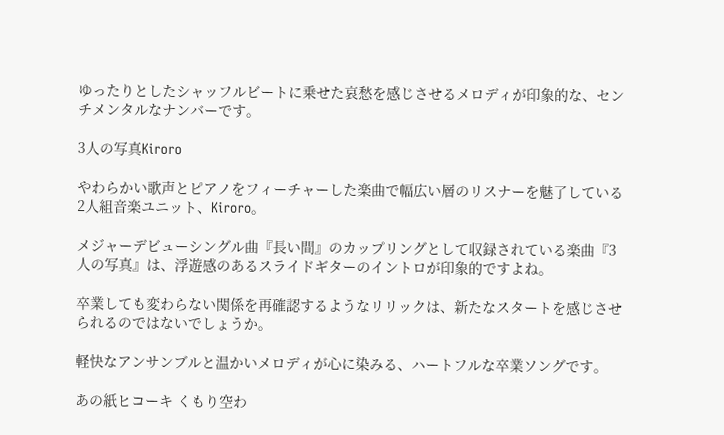ゆったりとしたシャッフルビートに乗せた哀愁を感じさせるメロディが印象的な、センチメンタルなナンバーです。

3人の写真Kiroro

やわらかい歌声とピアノをフィーチャーした楽曲で幅広い層のリスナーを魅了している2人組音楽ユニット、Kiroro。

メジャーデビューシングル曲『長い間』のカップリングとして収録されている楽曲『3人の写真』は、浮遊感のあるスライドギターのイントロが印象的ですよね。

卒業しても変わらない関係を再確認するようなリリックは、新たなスタートを感じさせられるのではないでしょうか。

軽快なアンサンブルと温かいメロディが心に染みる、ハートフルな卒業ソングです。

あの紙ヒコーキ くもり空わ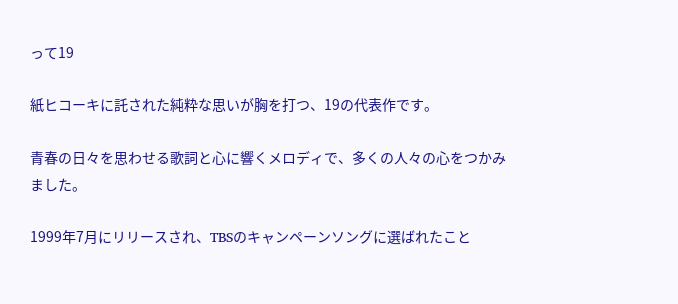って19

紙ヒコーキに託された純粋な思いが胸を打つ、19の代表作です。

青春の日々を思わせる歌詞と心に響くメロディで、多くの人々の心をつかみました。

1999年7月にリリースされ、TBSのキャンペーンソングに選ばれたこと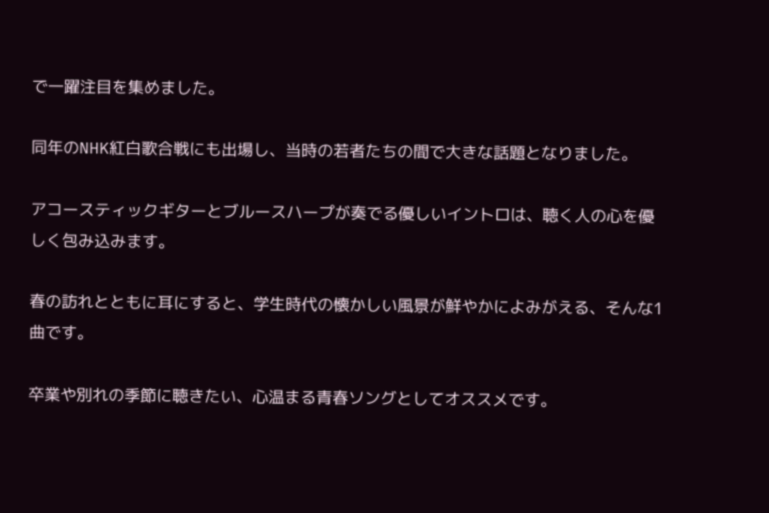で一躍注目を集めました。

同年のNHK紅白歌合戦にも出場し、当時の若者たちの間で大きな話題となりました。

アコースティックギターとブルースハープが奏でる優しいイントロは、聴く人の心を優しく包み込みます。

春の訪れとともに耳にすると、学生時代の懐かしい風景が鮮やかによみがえる、そんな1曲です。

卒業や別れの季節に聴きたい、心温まる青春ソングとしてオススメです。